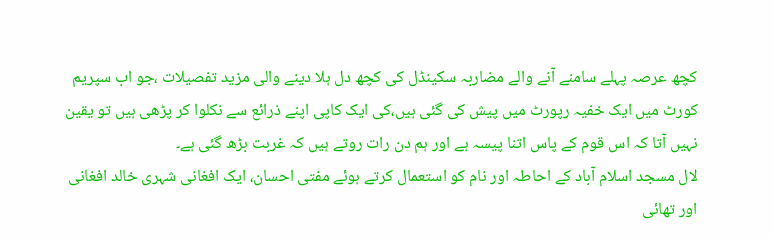کچھ عرصہ پہلے سامنے آنے والے مضاربہ سکینڈل کی کچھ دل ہلا دینے والی مزید تفصیلات ،جو اب سپریم کورٹ میں ایک خفیہ رپورٹ میں پیش کی گئی ہیں،کی ایک کاپی اپنے ذرائع سے نکلوا کر پڑھی ہیں تو یقین نہیں آتا کہ اس قوم کے پاس اتنا پیسہ ہے اور ہم دن رات روتے ہیں کہ غربت بڑھ گئی ہے۔
لال مسجد اسلام آباد کے احاطہ اور نام کو استعمال کرتے ہوئے مفتی احسان، ایک افغانی شہری خالد افغانی اور تھائی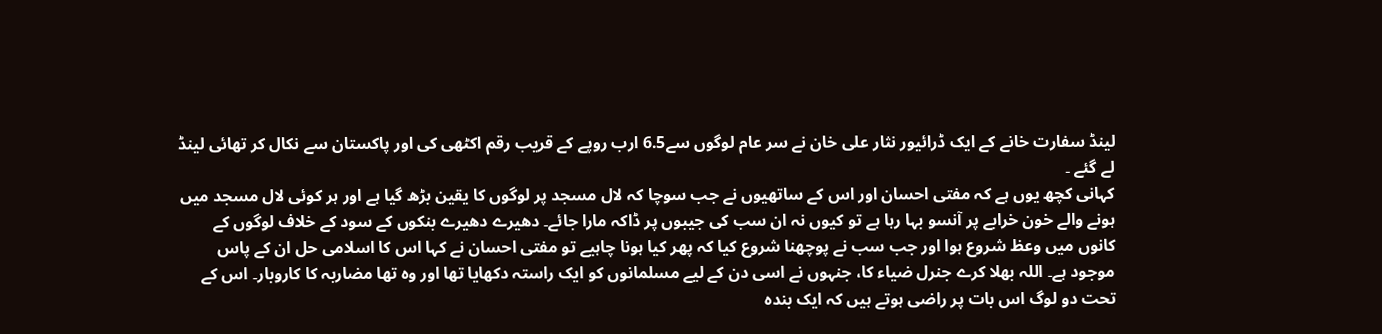لینڈ سفارت خانے کے ایک ڈرائیور نثار علی خان نے سر عام لوگوں سے6.5 ارب روپے کے قریب رقم اکٹھی کی اور پاکستان سے نکال کر تھائی لینڈ لے گئے ۔
کہانی کچھ یوں ہے کہ مفتی احسان اور اس کے ساتھیوں نے جب سوچا کہ لال مسجد پر لوگوں کا یقین بڑھ گیا ہے اور ہر کوئی لال مسجد میں ہونے والے خون خرابے پر آنسو بہا رہا ہے تو کیوں نہ ان سب کی جیبوں پر ڈاکہ مارا جائے۔ دھیرے دھیرے بنکوں کے سود کے خلاف لوگوں کے کانوں میں وعظ شروع ہوا اور جب سب نے پوچھنا شروع کیا کہ پھر کیا ہونا چاہیے تو مفتی احسان نے کہا اس کا اسلامی حل ان کے پاس موجود ہے۔ اللہ بھلا کرے جنرل ضیاء کا، جنہوں نے اسی دن کے لیے مسلمانوں کو ایک راستہ دکھایا تھا اور وہ تھا مضاربہ کا کاروبار۔ اس کے تحت دو لوگ اس بات پر راضی ہوتے ہیں کہ ایک بندہ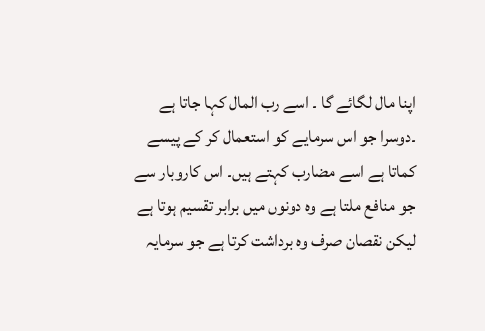اپنا مال لگائے گا ۔ اسے رب المال کہا جاتا ہے ۔دوسرا جو اس سرمایے کو استعمال کر کے پیسے کماتا ہے اسے مضارب کہتے ہیں۔ اس کاروبار سے جو منافع ملتا ہے وہ دونوں میں برابر تقسیم ہوتا ہے لیکن نقصان صرف وہ برداشت کرتا ہے جو سرمایہ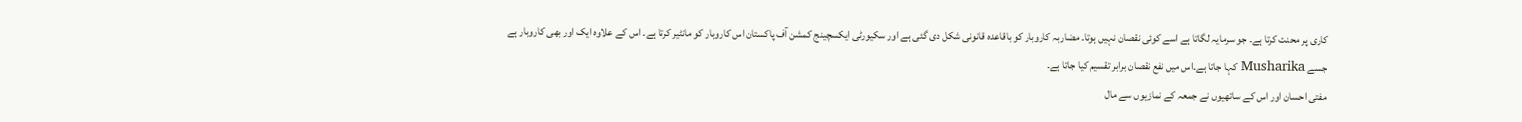کاری پر محنت کرتا ہے۔ جو سرمایہ لگاتا ہے اسے کوئی نقصان نہیں ہوتا۔ مضاربہ کاروبار کو باقاعدہ قانونی شکل دی گئی ہے اور سکیورٹی ایکسچینج کمشن آف پاکستان اس کاروبار کو مانٹیر کرتا ہے۔ اس کے علاوہ ایک اور بھی کاروبار ہے جسے Musharika کہا جاتا ہے۔اس میں نفع نقصان برابر تقسیم کیا جاتا ہے۔
مفتی احسان اور اس کے ساتھیوں نے جمعہ کے نمازیوں سے مال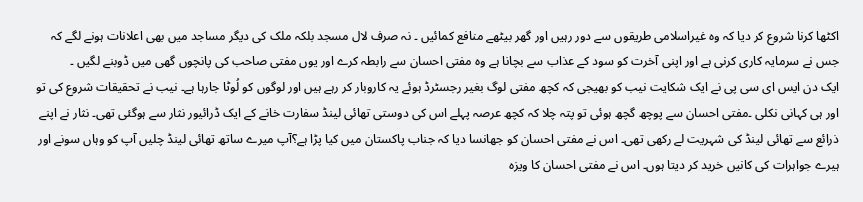اکٹھا کرنا شروع کر دیا کہ وہ غیراسلامی طریقوں سے دور رہیں اور گھر بیٹھے منافع کمائیں ۔ نہ صرف لال مسجد بلکہ ملک کی دیگر مساجد میں بھی اعلانات ہونے لگے کہ جس نے سرمایہ کاری کرنی ہے اور اپنی آخرت کو سود کے عذاب سے بچانا ہے وہ مفتی احسان سے رابطہ کرے اور یوں مفتی صاحب کی پانچوں گھی میں ڈوبنے لگیں ۔
ایک دن ایس ای سی پی نے ایک شکایت نیب کو بھیجی کہ کچھ مفتی لوگ بغیر رجسٹرڈ ہوئے یہ کاروبار کر رہے ہیں اور لوگوں کو لُوٹا جارہا ہے۔ نیب نے تحقیقات شروع کی تو اور ہی کہانی نکلی ۔مفتی احسان سے پوچھ گچھ ہوئی تو پتہ چلا کہ کچھ عرصہ پہلے اس کی دوستی تھائی لینڈ سفارت خانے کے ایک ڈرائیور نثار سے ہوگئی تھی۔ نثار نے اپنے ذرائع سے تھائی لینڈ کی شہریت لے رکھی تھی۔ اس نے مفتی احسان کو جھانسا دیا کہ جناب پاکستان میں کیا پڑا ہے؟آپ میرے ساتھ تھائی لینڈ چلیں آپ کو وہاں سونے اور ہیرے جواہرات کی کانیں خرید کر دیتا ہوں۔ اس نے مفتی احسان کا ویزہ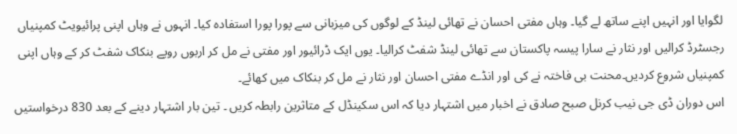لگوایا اور انہیں اپنے ساتھ لے گیا۔ وہاں مفتی احسان نے تھائی لینڈ کے لوگوں کی میزبانی سے پورا پورا استفادہ کیا۔ انہوں نے وہاں اپنی پرائیویٹ کمپنیاں رجسٹرڈ کرالیں اور نثار نے سارا پیسہ پاکستان سے تھائی لینڈ شفٹ کرالیا۔ یوں ایک ڈرائیور اور مفتی نے مل کر اربوں روپے بنکاک شفٹ کر کے وہاں اپنی کمپنیاں شروع کردیں۔محنت بی فاختہ نے کی اور انڈے مفتی احسان اور نثار نے مل کر بنکاک میں کھائے۔
اس دوران ڈی جی نیب کرنل صبح صادق نے اخبار میں اشتہار دیا کہ اس سکینڈل کے متاثرین رابطہ کریں ۔ تین بار اشتہار دینے کے بعد 830 درخواستیں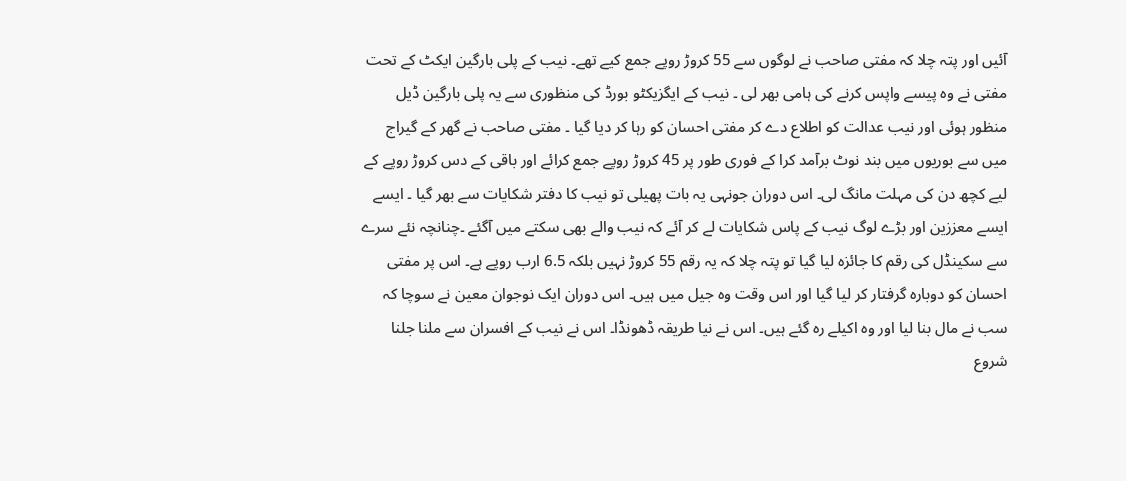آئیں اور پتہ چلا کہ مفتی صاحب نے لوگوں سے 55 کروڑ روپے جمع کیے تھے۔ نیب کے پلی بارگین ایکٹ کے تحت مفتی نے وہ پیسے واپس کرنے کی ہامی بھر لی ۔ نیب کے ایگزیکٹو بورڈ کی منظوری سے یہ پلی بارگین ڈیل منظور ہوئی اور نیب عدالت کو اطلاع دے کر مفتی احسان کو رہا کر دیا گیا ۔ مفتی صاحب نے گھر کے گیراج میں سے بوریوں میں بند نوٹ برآمد کرا کے فوری طور پر 45 کروڑ روپے جمع کرائے اور باقی کے دس کروڑ روپے کے لیے کچھ دن کی مہلت مانگ لی۔ اس دوران جونہی یہ بات پھیلی تو نیب کا دفتر شکایات سے بھر گیا ۔ ایسے ایسے معززین اور بڑے لوگ نیب کے پاس شکایات لے کر آئے کہ نیب والے بھی سکتے میں آگئے ۔چنانچہ نئے سرے سے سکینڈل کی رقم کا جائزہ لیا گیا تو پتہ چلا کہ یہ رقم 55 کروڑ نہیں بلکہ 6.5 ارب روپے ہے۔ اس پر مفتی احسان کو دوبارہ گرفتار کر لیا گیا اور اس وقت وہ جیل میں ہیں۔ اس دوران ایک نوجوان معین نے سوچا کہ سب نے مال بنا لیا اور وہ اکیلے رہ گئے ہیں۔ اس نے نیا طریقہ ڈھونڈا۔ اس نے نیب کے افسران سے ملنا جلنا شروع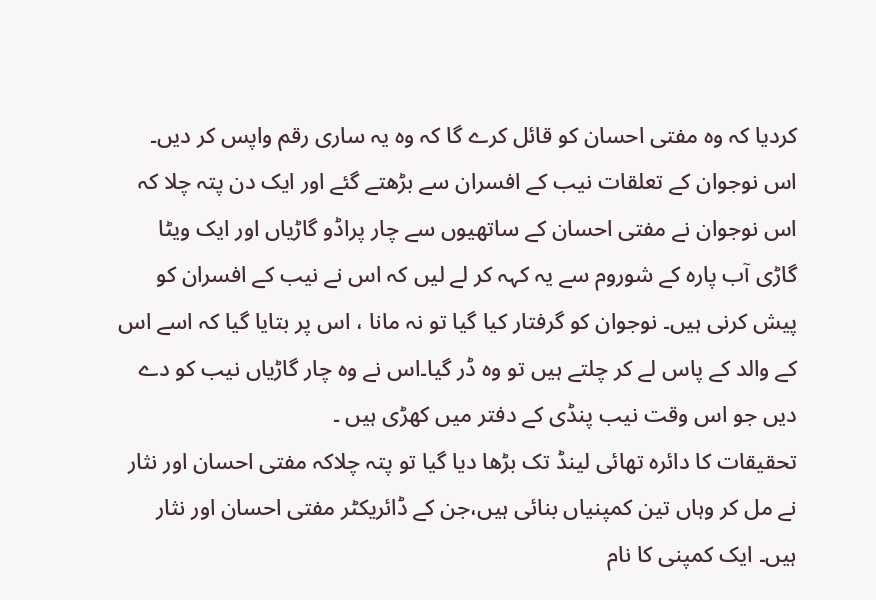کردیا کہ وہ مفتی احسان کو قائل کرے گا کہ وہ یہ ساری رقم واپس کر دیں۔ اس نوجوان کے تعلقات نیب کے افسران سے بڑھتے گئے اور ایک دن پتہ چلا کہ اس نوجوان نے مفتی احسان کے ساتھیوں سے چار پراڈو گاڑیاں اور ایک ویٹا گاڑی آب پارہ کے شوروم سے یہ کہہ کر لے لیں کہ اس نے نیب کے افسران کو پیش کرنی ہیں۔ نوجوان کو گرفتار کیا گیا تو نہ مانا ، اس پر بتایا گیا کہ اسے اس کے والد کے پاس لے کر چلتے ہیں تو وہ ڈر گیا۔اس نے وہ چار گاڑیاں نیب کو دے دیں جو اس وقت نیب پنڈی کے دفتر میں کھڑی ہیں ۔
تحقیقات کا دائرہ تھائی لینڈ تک بڑھا دیا گیا تو پتہ چلاکہ مفتی احسان اور نثار نے مل کر وہاں تین کمپنیاں بنائی ہیں،جن کے ڈائریکٹر مفتی احسان اور نثار ہیں۔ ایک کمپنی کا نام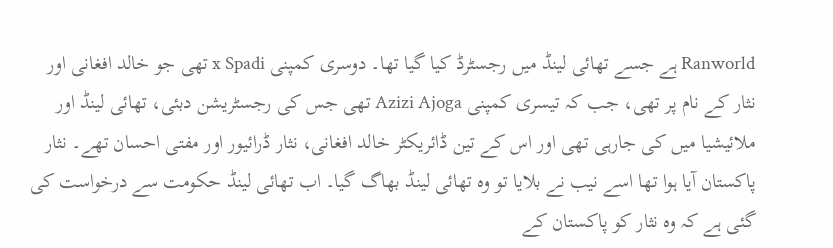Ranworld ہے جسے تھائی لینڈ میں رجسٹرڈ کیا گیا تھا۔ دوسری کمپنی x Spadi تھی جو خالد افغانی اور نثار کے نام پر تھی، جب کہ تیسری کمپنی Azizi Ajoga تھی جس کی رجسٹریشن دبئی، تھائی لینڈ اور ملائیشیا میں کی جارہی تھی اور اس کے تین ڈائریکٹر خالد افغانی، نثار ڈرائیور اور مفتی احسان تھے۔ نثار پاکستان آیا ہوا تھا اسے نیب نے بلایا تو وہ تھائی لینڈ بھاگ گیا۔ اب تھائی لینڈ حکومت سے درخواست کی گئی ہے کہ وہ نثار کو پاکستان کے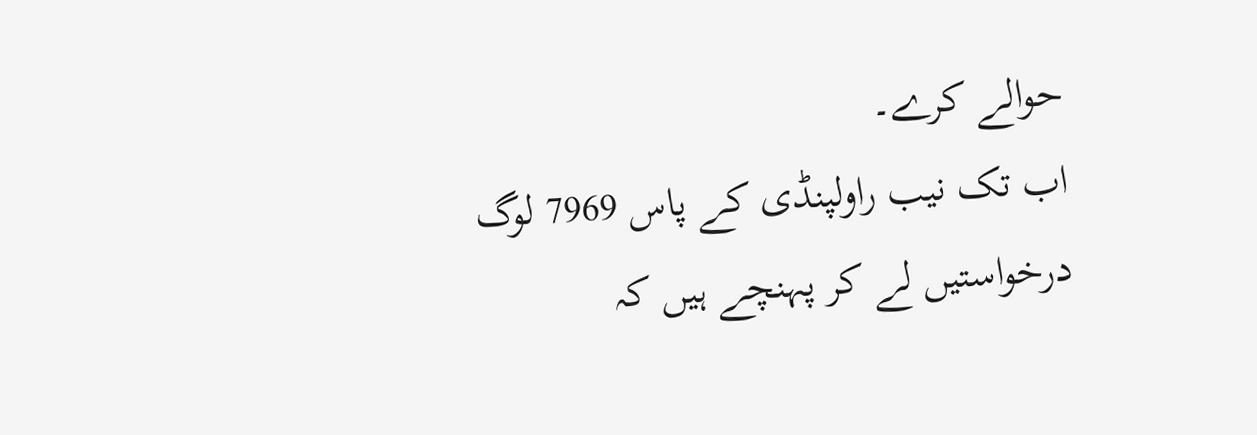حوالے کرے۔
اب تک نیب راولپنڈی کے پاس 7969 لوگ درخواستیں لے کر پہنچے ہیں کہ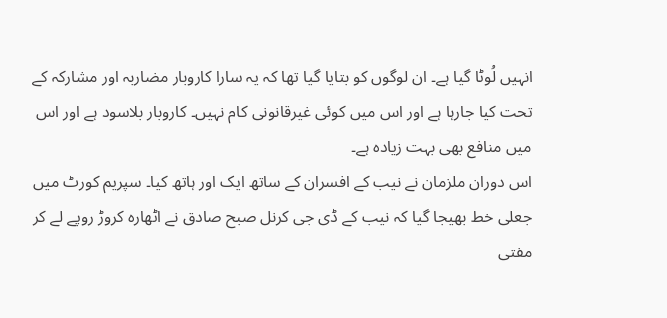انہیں لُوٹا گیا ہے۔ ان لوگوں کو بتایا گیا تھا کہ یہ سارا کاروبار مضاربہ اور مشارکہ کے تحت کیا جارہا ہے اور اس میں کوئی غیرقانونی کام نہیں۔ کاروبار بلاسود ہے اور اس میں منافع بھی بہت زیادہ ہے۔
اس دوران ملزمان نے نیب کے افسران کے ساتھ ایک اور ہاتھ کیا۔ سپریم کورٹ میں جعلی خط بھیجا گیا کہ نیب کے ڈی جی کرنل صبح صادق نے اٹھارہ کروڑ روپے لے کر مفتی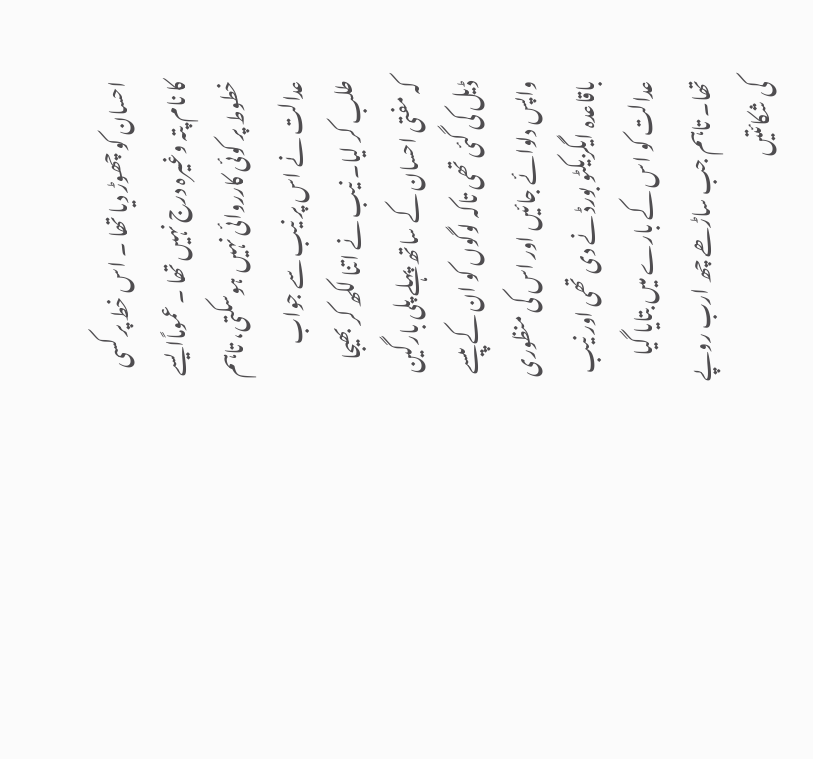احسان کو چھوڑ دیا تھا ۔ اس خط پر کسی کا نام پتہ وغیرہ درج نہیں تھا ۔ عموماًایسے خطوط پر کوئی کارروائی نہیں ہوسکتی، تاہم عدالت نے اس پر نیب سے جواب طلب کر لیا۔ نیب نے اتنا لکھ کر بھیجا کہ مفتی احسان کے ساتھ پہلے پلی بارگین ڈیل کی گئی تھی تاکہ لوگوں کو ان کے پیسے واپس دلوائے جائیں اور اس کی منظوری باقاعدہ ایگزیکٹو بورڈ نے دی تھی اور نیب عدالت کو اس کے بارے میں بتایا گیا تھا۔ تاہم جب ساڑھے چھ ارب روپے کی شکائتیں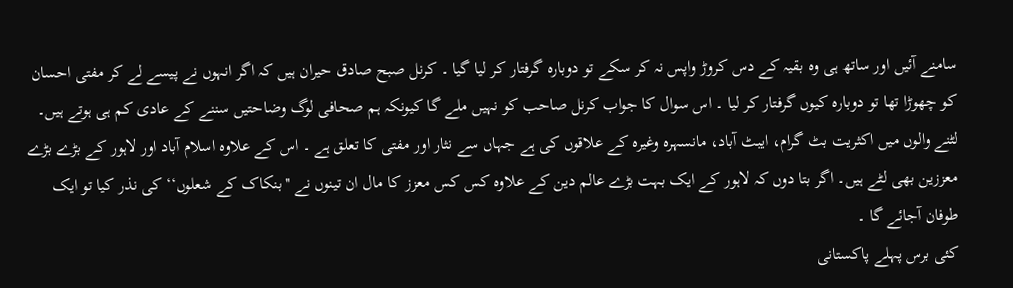سامنے آئیں اور ساتھ ہی وہ بقیہ کے دس کروڑ واپس نہ کر سکے تو دوبارہ گرفتار کر لیا گیا ۔ کرنل صبح صادق حیران ہیں کہ اگر انہوں نے پیسے لے کر مفتی احسان کو چھوڑا تھا تو دوبارہ کیوں گرفتار کر لیا ۔ اس سوال کا جواب کرنل صاحب کو نہیں ملے گا کیونکہ ہم صحافی لوگ وضاحتیں سننے کے عادی کم ہی ہوتے ہیں۔
لٹنے والوں میں اکثریت بٹ گرام، ایبٹ آباد، مانسہرہ وغیرہ کے علاقوں کی ہے جہاں سے نثار اور مفتی کا تعلق ہے ۔ اس کے علاوہ اسلام آباد اور لاہور کے بڑے بڑے معززین بھی لٹے ہیں۔ اگر بتا دوں کہ لاہور کے ایک بہت بڑے عالم دین کے علاوہ کس کس معزز کا مال ان تینوں نے ''بنکاک کے شعلوں‘‘ کی نذر کیا تو ایک طوفان آجائے گا ۔
کئی برس پہلے پاکستانی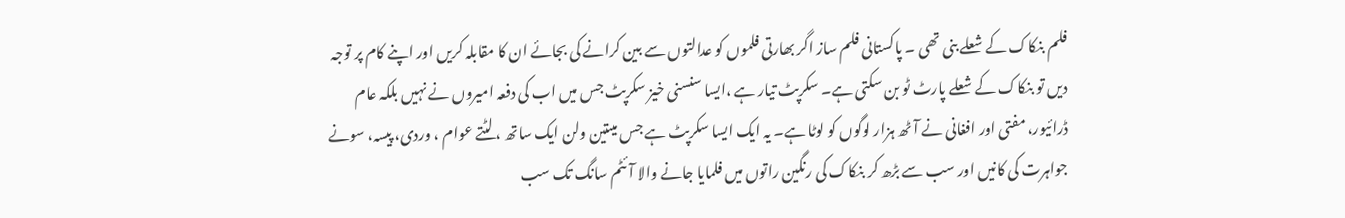فلم بنکاک کے شعلے بنی تھی ۔ پاکستانی فلم ساز اگر بھارتی فلموں کو عدالتوں سے بین کرانے کی بجائے ان کا مقابلہ کریں اور اپنے کام پر توجہ دیں تو بنکاک کے شعلے پارٹ ٹو بن سکتی ہے۔ سکرپٹ تیار ہے ،ایسا سنسنی خیز سکرپٹ جس میں اب کی دفعہ امیروں نے نہیں بلکہ عام ڈرائیور، مفتی اور افغانی نے آٹھ ہزار لوگوں کو لوٹا ہے۔ یہ ایک ایسا سکرپٹ ہے جس میںتین ولن ایک ساتھ ، لٹتے عوام ، وردی، پیسہ، سونے جواہرت کی کانیں اور سب سے بڑھ کر بنکاک کی رنگین راتوں میں فلمایا جانے والا آئٹم سانگ تک سب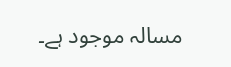مسالہ موجود ہے۔